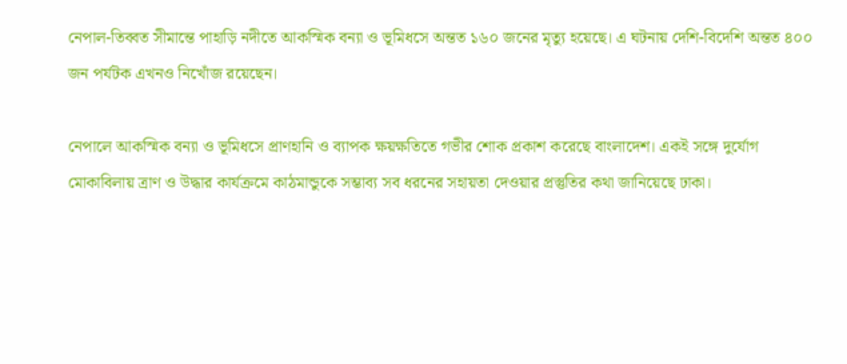নেপাল-তিব্বত সীমান্তে পাহাড়ি নদীতে আকস্মিক বন্যা ও ভূমিধসে অন্তত ১৬০ জনের মৃত্যু হয়েছে। এ ঘটনায় দেশি-বিদেশি অন্তত ৪০০ জন পর্যটক এখনও নিখোঁজ রয়েছেন।

নেপালে আকস্মিক বন্যা ও ভূমিধসে প্রাণহানি ও ব্যাপক ক্ষয়ক্ষতিতে গভীর শোক প্রকাশ করেছে বাংলাদেশ। একই সঙ্গে দুর্যোগ মোকাবিলায় ত্রাণ ও উদ্ধার কার্যক্রমে কাঠমান্ডুকে সম্ভাব্য সব ধরনের সহায়তা দেওয়ার প্রস্তুতির কথা জানিয়েছে ঢাকা।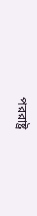পররাষ্ট্র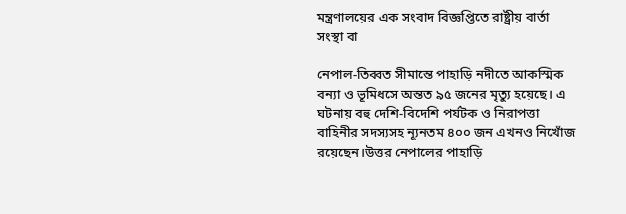মন্ত্রণালয়ের এক সংবাদ বিজ্ঞপ্তিতে রাষ্ট্রীয় বার্তা সংস্থা বা

নেপাল-তিব্বত সীমান্তে পাহাড়ি নদীতে আকস্মিক বন্যা ও ভূমিধসে অন্তত ৯৫ জনের মৃত্যু হয়েছে। এ ঘটনায় বহু দেশি-বিদেশি পর্যটক ও নিরাপত্তা বাহিনীর সদস্যসহ ন্যূনতম ৪০০ জন এখনও নিখোঁজ রয়েছেন।উত্তর নেপালের পাহাড়ি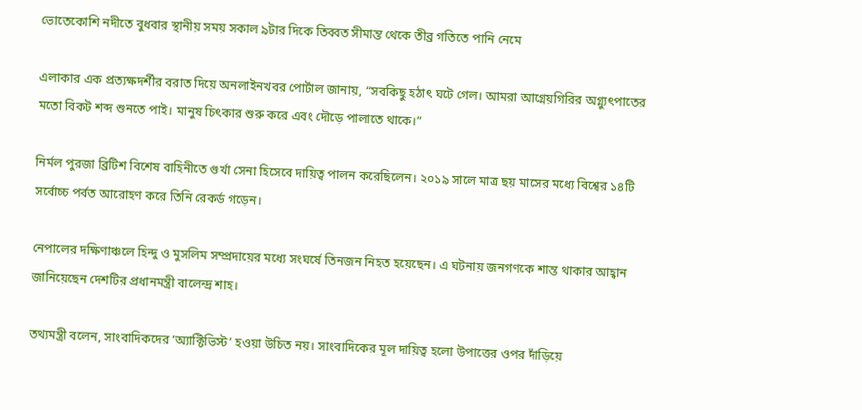ভোতেকোশি নদীতে বুধবার স্থানীয় সময় সকাল ৯টার দিকে তিব্বত সীমান্ত থেকে তীব্র গতিতে পানি নেমে

এলাকার এক প্রত্যক্ষদর্শীর বরাত দিয়ে অনলাইনখবর পোর্টাল জানায়, “সবকিছু হঠাৎ ঘটে গেল। আমরা আগ্নেয়গিরির অগ্ন্যুৎপাতের মতো বিকট শব্দ শুনতে পাই। মানুষ চিৎকার শুরু করে এবং দৌড়ে পালাতে থাকে।”

নির্মল পুরজা ব্রিটিশ বিশেষ বাহিনীতে গুর্খা সেনা হিসেবে দায়িত্ব পালন করেছিলেন। ২০১৯ সালে মাত্র ছয় মাসের মধ্যে বিশ্বের ১৪টি সর্বোচ্চ পর্বত আরোহণ করে তিনি রেকর্ড গড়েন।

নেপালের দক্ষিণাঞ্চলে হিন্দু ও মুসলিম সম্প্রদায়ের মধ্যে সংঘর্ষে তিনজন নিহত হয়েছেন। এ ঘটনায় জনগণকে শান্ত থাকার আহ্বান জানিয়েছেন দেশটির প্রধানমন্ত্রী বালেন্দ্র শাহ।

তথ্যমন্ত্রী বলেন, সাংবাদিকদের ‘অ্যাক্টিভিস্ট’ হওয়া উচিত নয়। সাংবাদিকের মূল দায়িত্ব হলো উপাত্তের ওপর দাঁড়িয়ে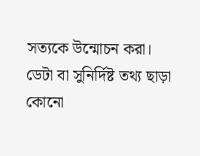সত্যকে উন্মোচন করা। ডেটা বা সুনির্দিষ্ট তথ্য ছাড়া কোনো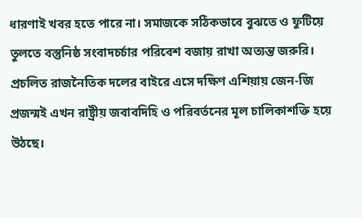ধারণাই খবর হতে পারে না। সমাজকে সঠিকভাবে বুঝতে ও ফুটিয়ে তুলতে বস্তুনিষ্ঠ সংবাদচর্চার পরিবেশ বজায় রাখা অত্যন্ত জরুরি।
প্রচলিত রাজনৈতিক দলের বাইরে এসে দক্ষিণ এশিয়ায় জেন-জি প্রজন্মই এখন রাষ্ট্রীয় জবাবদিহি ও পরিবর্তনের মূল চালিকাশক্তি হয়ে উঠছে।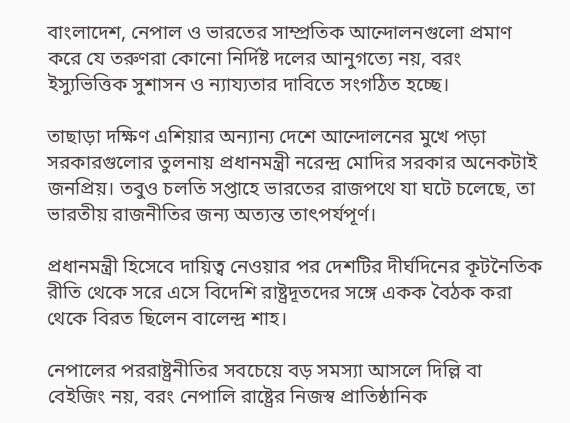বাংলাদেশ, নেপাল ও ভারতের সাম্প্রতিক আন্দোলনগুলো প্রমাণ করে যে তরুণরা কোনো নির্দিষ্ট দলের আনুগত্যে নয়, বরং ইস্যুভিত্তিক সুশাসন ও ন্যায্যতার দাবিতে সংগঠিত হচ্ছে।

তাছাড়া দক্ষিণ এশিয়ার অন্যান্য দেশে আন্দোলনের মুখে পড়া সরকারগুলোর তুলনায় প্রধানমন্ত্রী নরেন্দ্র মোদির সরকার অনেকটাই জনপ্রিয়। তবুও চলতি সপ্তাহে ভারতের রাজপথে যা ঘটে চলেছে, তা ভারতীয় রাজনীতির জন্য অত্যন্ত তাৎপর্যপূর্ণ।

প্রধানমন্ত্রী হিসেবে দায়িত্ব নেওয়ার পর দেশটির দীর্ঘদিনের কূটনৈতিক রীতি থেকে সরে এসে বিদেশি রাষ্ট্রদূতদের সঙ্গে একক বৈঠক করা থেকে বিরত ছিলেন বালেন্দ্র শাহ।

নেপালের পররাষ্ট্রনীতির সবচেয়ে বড় সমস্যা আসলে দিল্লি বা বেইজিং নয়, বরং নেপালি রাষ্ট্রের নিজস্ব প্রাতিষ্ঠানিক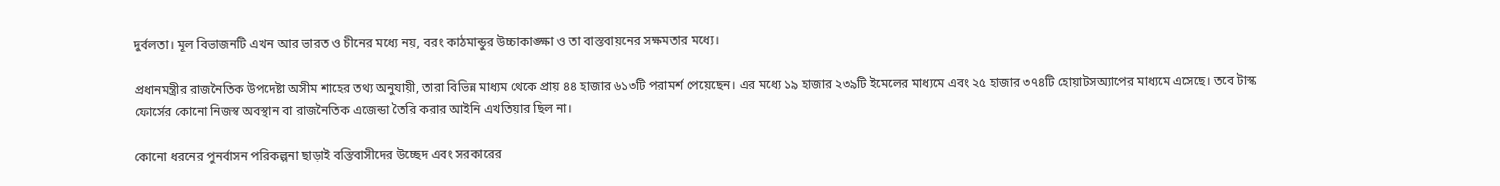দুর্বলতা। মূল বিভাজনটি এখন আর ভারত ও চীনের মধ্যে নয়, বরং কাঠমান্ডুর উচ্চাকাঙ্ক্ষা ও তা বাস্তবায়নের সক্ষমতার মধ্যে।

প্রধানমন্ত্রীর রাজনৈতিক উপদেষ্টা অসীম শাহের তথ্য অনুযায়ী, তারা বিভিন্ন মাধ্যম থেকে প্রায় ৪৪ হাজার ৬১৩টি পরামর্শ পেয়েছেন। এর মধ্যে ১৯ হাজার ২৩৯টি ইমেলের মাধ্যমে এবং ২৫ হাজার ৩৭৪টি হোয়াটসঅ্যাপের মাধ্যমে এসেছে। তবে টাস্ক ফোর্সের কোনো নিজস্ব অবস্থান বা রাজনৈতিক এজেন্ডা তৈরি করার আইনি এখতিয়ার ছিল না।

কোনো ধরনের পুনর্বাসন পরিকল্পনা ছাড়াই বস্তিবাসীদের উচ্ছেদ এবং সরকারের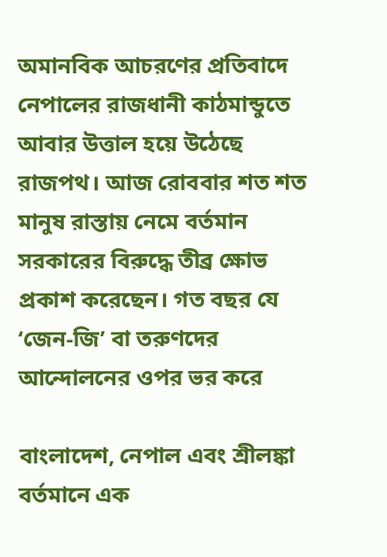অমানবিক আচরণের প্রতিবাদে নেপালের রাজধানী কাঠমান্ডুতে আবার উত্তাল হয়ে উঠেছে রাজপথ। আজ রোববার শত শত মানুষ রাস্তায় নেমে বর্তমান সরকারের বিরুদ্ধে তীব্র ক্ষোভ প্রকাশ করেছেন। গত বছর যে ‘জেন-জি’ বা তরুণদের আন্দোলনের ওপর ভর করে

বাংলাদেশ, নেপাল এবং শ্রীলঙ্কা বর্তমানে এক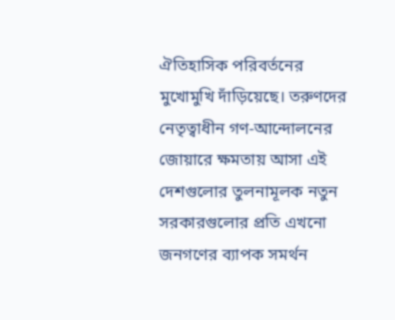ঐতিহাসিক পরিবর্তনের মুখোমুখি দাঁড়িয়েছে। তরুণদের নেতৃত্বাধীন গণ-আন্দোলনের জোয়ারে ক্ষমতায় আসা এই দেশগুলোর তুলনামূলক নতুন সরকারগুলোর প্রতি এখনো জনগণের ব্যাপক সমর্থন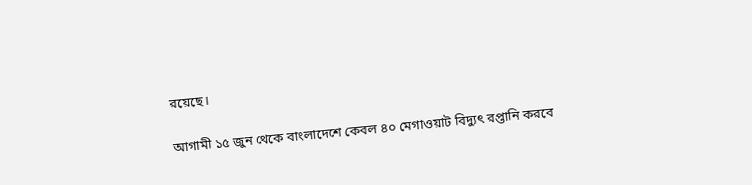রয়েছে।

আগামী ১৫ জুন থেকে বাংলাদেশে কেবল ৪০ মেগাওয়াট বিদ্যুৎ রপ্তানি করবে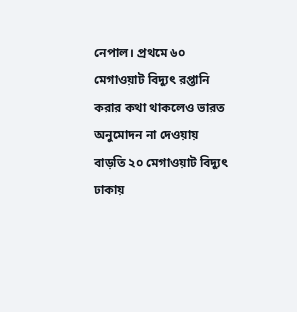নেপাল। প্রথমে ৬০ মেগাওয়াট বিদ্যুৎ রপ্তানি করার কথা থাকলেও ভারত অনুমোদন না দেওয়ায় বাড়তি ২০ মেগাওয়াট বিদ্যুৎ ঢাকায়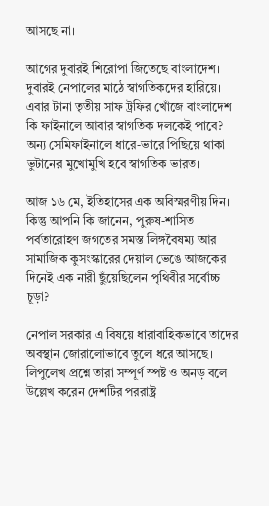আসছে না।

আগের দুবারই শিরোপা জিতেছে বাংলাদেশ। দুবারই নেপালের মাঠে স্বাগতিকদের হারিয়ে। এবার টানা তৃতীয় সাফ ট্রফির খোঁজে বাংলাদেশ কি ফাইনালে আবার স্বাগতিক দলকেই পাবে? অন্য সেমিফাইনালে ধারে-ভারে পিছিয়ে থাকা ভুটানের মুখোমুখি হবে স্বাগতিক ভারত।

আজ ১৬ মে, ইতিহাসের এক অবিস্মরণীয় দিন। কিন্তু আপনি কি জানেন, পুরুষ-শাসিত পর্বতারোহণ জগতের সমস্ত লিঙ্গবৈষম্য আর সামাজিক কুসংস্কারের দেয়াল ভেঙে আজকের দিনেই এক নারী ছুঁয়েছিলেন পৃথিবীর সর্বোচ্চ চূড়া?

নেপাল সরকার এ বিষয়ে ধারাবাহিকভাবে তাদের অবস্থান জোরালোভাবে তুলে ধরে আসছে। লিপুলেখ প্রশ্নে তারা সম্পূর্ণ স্পষ্ট ও অনড় বলে উল্লেখ করেন দেশটির পররাষ্ট্র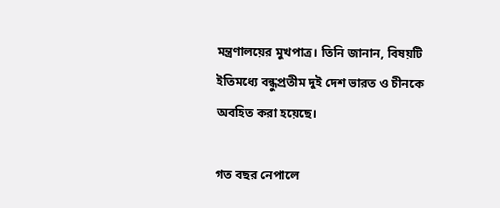মন্ত্রণালয়ের মুখপাত্র। তিনি জানান, বিষয়টি ইতিমধ্যে বন্ধুপ্রতীম দুই দেশ ভারত ও চীনকে অবহিত করা হয়েছে।

গত বছর নেপালে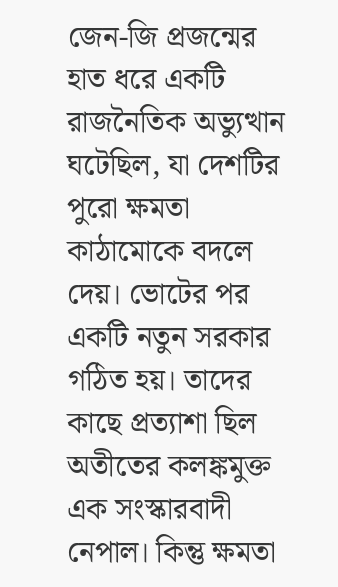জেন-জি প্রজন্মের হাত ধরে একটি রাজনৈতিক অভ্যুত্থান ঘটেছিল, যা দেশটির পুরো ক্ষমতা কাঠামোকে বদলে দেয়। ভোটের পর একটি নতুন সরকার গঠিত হয়। তাদের কাছে প্রত্যাশা ছিল অতীতের কলঙ্কমুক্ত এক সংস্কারবাদী নেপাল। কিন্তু ক্ষমতা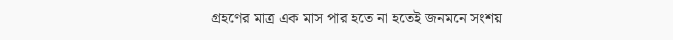গ্রহণের মাত্র এক মাস পার হতে না হতেই জনমনে সংশয়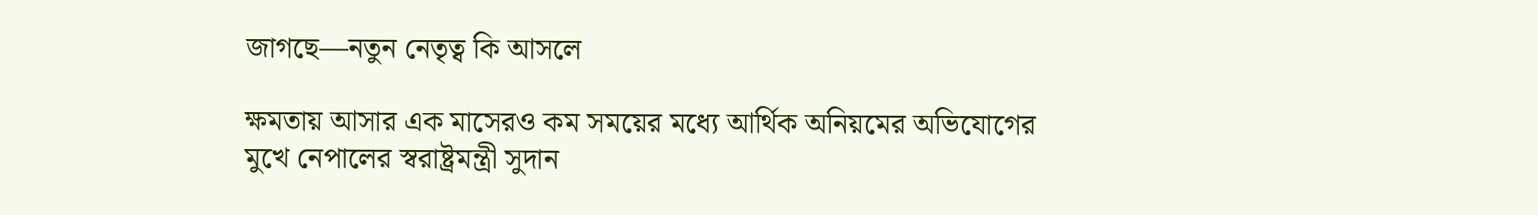জাগছে—নতুন নেতৃত্ব কি আসলে

ক্ষমতায় আসার এক মাসেরও কম সময়ের মধ্যে আর্থিক অনিয়মের অভিযোগের মুখে নেপালের স্বরাষ্ট্রমন্ত্রী সুদান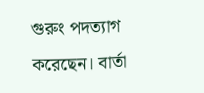গুরুং পদত্যাগ করেছেন। বার্তা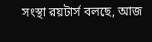সংস্থা রয়টার্স বলছে, আজ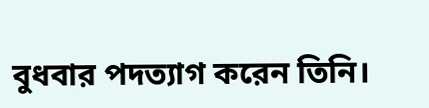বুধবার পদত্যাগ করেন তিনি।